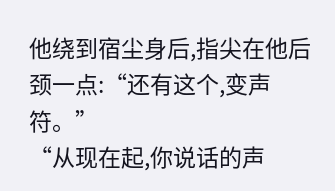他绕到宿尘身后,指尖在他后颈一点:“还有这个,变声符。”
“从现在起,你说话的声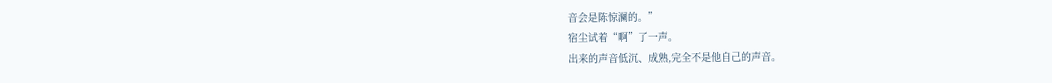音会是陈惊澜的。”
宿尘试着“啊”了一声。
出来的声音低沉、成熟,完全不是他自己的声音。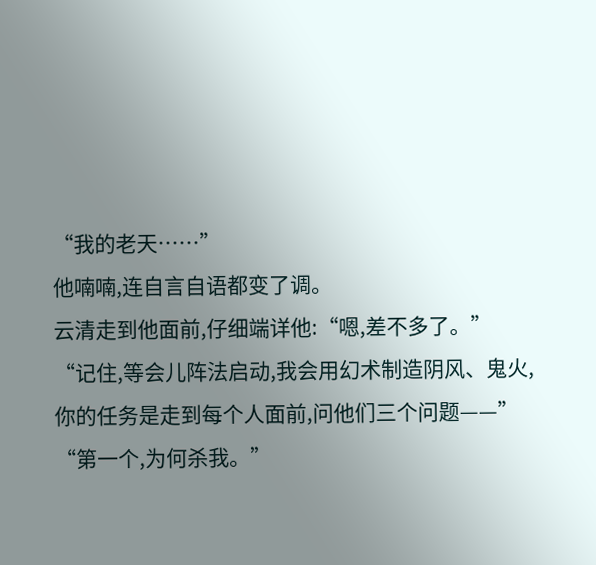“我的老天……”
他喃喃,连自言自语都变了调。
云清走到他面前,仔细端详他:“嗯,差不多了。”
“记住,等会儿阵法启动,我会用幻术制造阴风、鬼火,你的任务是走到每个人面前,问他们三个问题——”
“第一个,为何杀我。”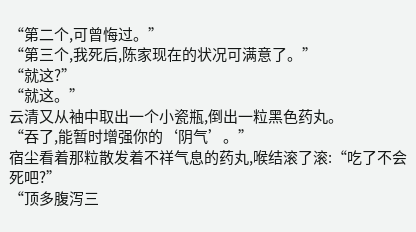“第二个,可曾悔过。”
“第三个,我死后,陈家现在的状况可满意了。”
“就这?”
“就这。”
云清又从袖中取出一个小瓷瓶,倒出一粒黑色药丸。
“吞了,能暂时增强你的‘阴气’。”
宿尘看着那粒散发着不祥气息的药丸,喉结滚了滚:“吃了不会死吧?”
“顶多腹泻三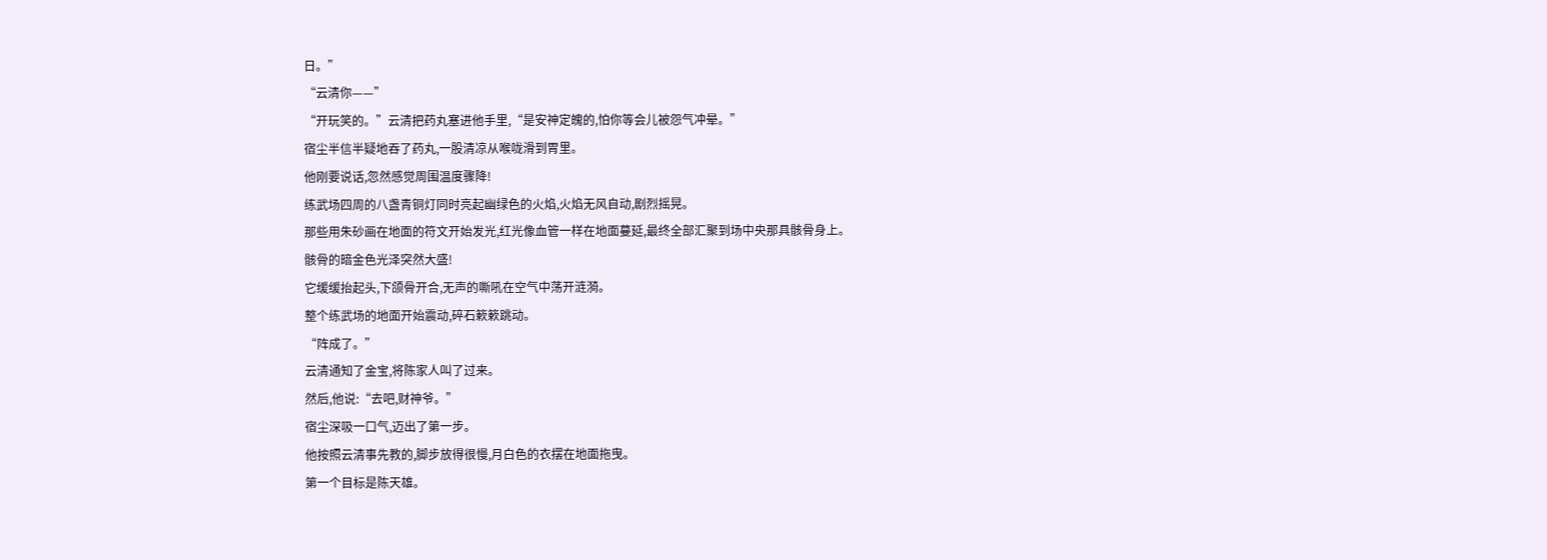日。”
“云清你——”
“开玩笑的。”云清把药丸塞进他手里,“是安神定魄的,怕你等会儿被怨气冲晕。”
宿尘半信半疑地吞了药丸,一股清凉从喉咙滑到胃里。
他刚要说话,忽然感觉周围温度骤降!
练武场四周的八盏青铜灯同时亮起幽绿色的火焰,火焰无风自动,剧烈摇晃。
那些用朱砂画在地面的符文开始发光,红光像血管一样在地面蔓延,最终全部汇聚到场中央那具骸骨身上。
骸骨的暗金色光泽突然大盛!
它缓缓抬起头,下颌骨开合,无声的嘶吼在空气中荡开涟漪。
整个练武场的地面开始震动,碎石簌簌跳动。
“阵成了。”
云清通知了金宝,将陈家人叫了过来。
然后,他说:“去吧,财神爷。”
宿尘深吸一口气,迈出了第一步。
他按照云清事先教的,脚步放得很慢,月白色的衣摆在地面拖曳。
第一个目标是陈天雄。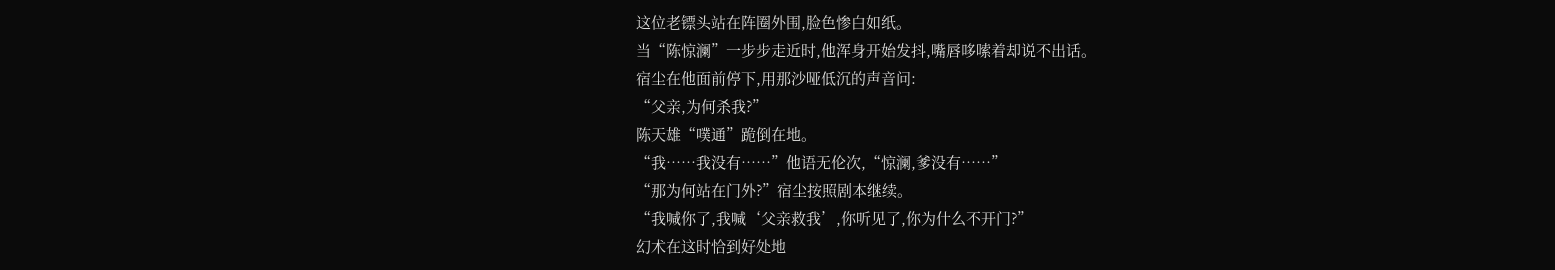这位老镖头站在阵圈外围,脸色惨白如纸。
当“陈惊澜”一步步走近时,他浑身开始发抖,嘴唇哆嗦着却说不出话。
宿尘在他面前停下,用那沙哑低沉的声音问:
“父亲,为何杀我?”
陈天雄“噗通”跪倒在地。
“我……我没有……”他语无伦次,“惊澜,爹没有……”
“那为何站在门外?”宿尘按照剧本继续。
“我喊你了,我喊‘父亲救我’,你听见了,你为什么不开门?”
幻术在这时恰到好处地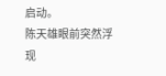启动。
陈天雄眼前突然浮现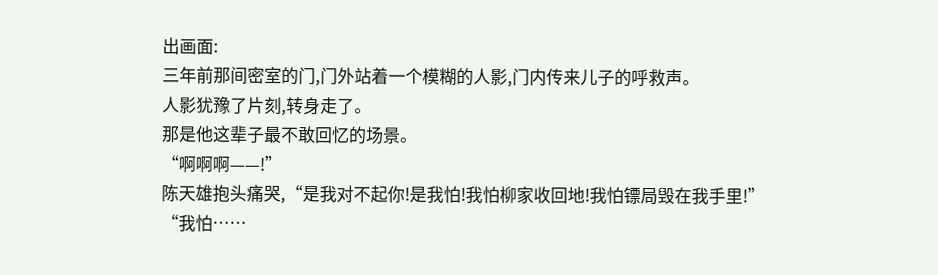出画面:
三年前那间密室的门,门外站着一个模糊的人影,门内传来儿子的呼救声。
人影犹豫了片刻,转身走了。
那是他这辈子最不敢回忆的场景。
“啊啊啊——!”
陈天雄抱头痛哭,“是我对不起你!是我怕!我怕柳家收回地!我怕镖局毁在我手里!”
“我怕……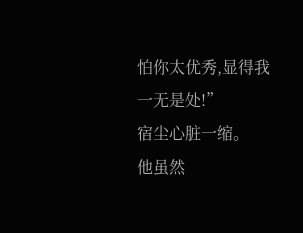怕你太优秀,显得我一无是处!”
宿尘心脏一缩。
他虽然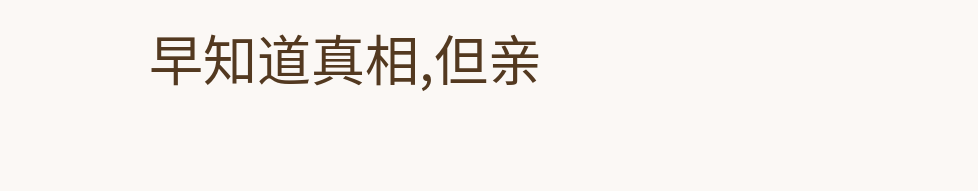早知道真相,但亲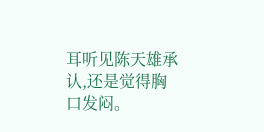耳听见陈天雄承认,还是觉得胸口发闷。